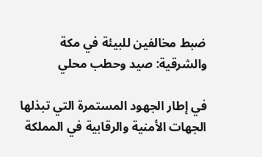ضبط مخالفين للبيئة في مكة والشرقية: صيد وحطب محلي

في إطار الجهود المستمرة التي تبذلها الجهات الأمنية والرقابية في المملكة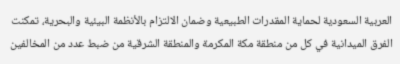العربية السعودية لحماية المقدرات الطبيعية وضمان الالتزام بالأنظمة البيئية والبحرية، تمكنت الفرق الميدانية في كل من منطقة مكة المكرمة والمنطقة الشرقية من ضبط عدد من المخالفين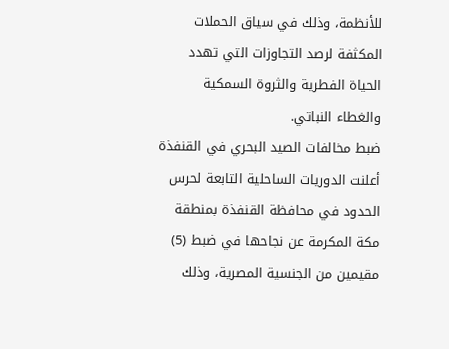للأنظمة، وذلك في سياق الحملات المكثفة لرصد التجاوزات التي تهدد الحياة الفطرية والثروة السمكية والغطاء النباتي.
ضبط مخالفات الصيد البحري في القنفذة
أعلنت الدوريات الساحلية التابعة لحرس الحدود في محافظة القنفذة بمنطقة مكة المكرمة عن نجاحها في ضبط (5) مقيمين من الجنسية المصرية، وذلك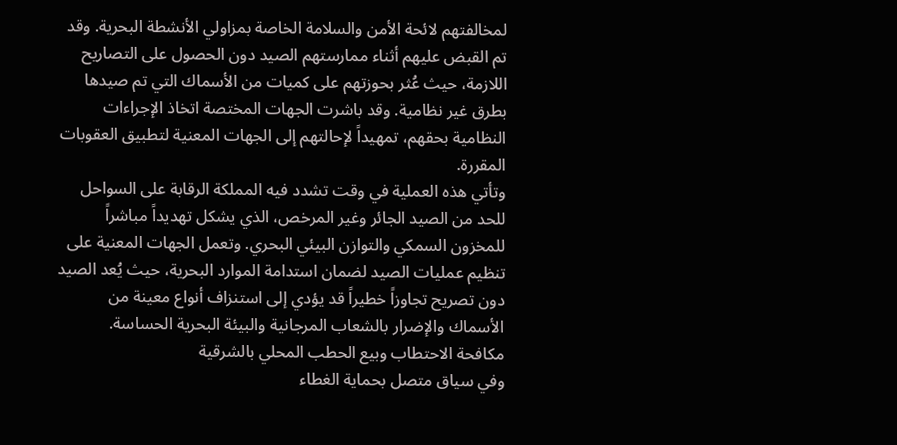لمخالفتهم لائحة الأمن والسلامة الخاصة بمزاولي الأنشطة البحرية. وقد تم القبض عليهم أثناء ممارستهم الصيد دون الحصول على التصاريح اللازمة، حيث عُثر بحوزتهم على كميات من الأسماك التي تم صيدها بطرق غير نظامية. وقد باشرت الجهات المختصة اتخاذ الإجراءات النظامية بحقهم، تمهيداً لإحالتهم إلى الجهات المعنية لتطبيق العقوبات المقررة.
وتأتي هذه العملية في وقت تشدد فيه المملكة الرقابة على السواحل للحد من الصيد الجائر وغير المرخص، الذي يشكل تهديداً مباشراً للمخزون السمكي والتوازن البيئي البحري. وتعمل الجهات المعنية على تنظيم عمليات الصيد لضمان استدامة الموارد البحرية، حيث يُعد الصيد دون تصريح تجاوزاً خطيراً قد يؤدي إلى استنزاف أنواع معينة من الأسماك والإضرار بالشعاب المرجانية والبيئة البحرية الحساسة.
مكافحة الاحتطاب وبيع الحطب المحلي بالشرقية
وفي سياق متصل بحماية الغطاء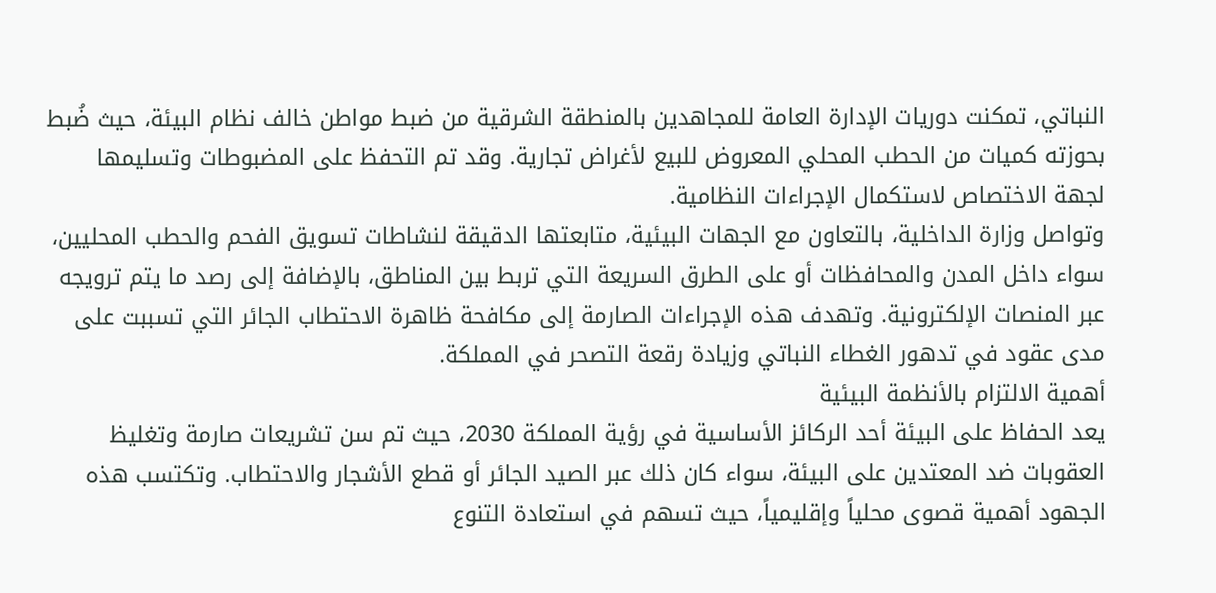النباتي، تمكنت دوريات الإدارة العامة للمجاهدين بالمنطقة الشرقية من ضبط مواطن خالف نظام البيئة، حيث ضُبط بحوزته كميات من الحطب المحلي المعروض للبيع لأغراض تجارية. وقد تم التحفظ على المضبوطات وتسليمها لجهة الاختصاص لاستكمال الإجراءات النظامية.
وتواصل وزارة الداخلية، بالتعاون مع الجهات البيئية، متابعتها الدقيقة لنشاطات تسويق الفحم والحطب المحليين، سواء داخل المدن والمحافظات أو على الطرق السريعة التي تربط بين المناطق، بالإضافة إلى رصد ما يتم ترويجه عبر المنصات الإلكترونية. وتهدف هذه الإجراءات الصارمة إلى مكافحة ظاهرة الاحتطاب الجائر التي تسببت على مدى عقود في تدهور الغطاء النباتي وزيادة رقعة التصحر في المملكة.
أهمية الالتزام بالأنظمة البيئية
يعد الحفاظ على البيئة أحد الركائز الأساسية في رؤية المملكة 2030، حيث تم سن تشريعات صارمة وتغليظ العقوبات ضد المعتدين على البيئة، سواء كان ذلك عبر الصيد الجائر أو قطع الأشجار والاحتطاب. وتكتسب هذه الجهود أهمية قصوى محلياً وإقليمياً، حيث تسهم في استعادة التنوع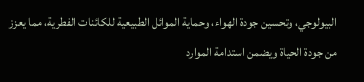البيولوجي، وتحسين جودة الهواء، وحماية الموائل الطبيعية للكائنات الفطرية، مما يعزز من جودة الحياة ويضمن استدامة الموارد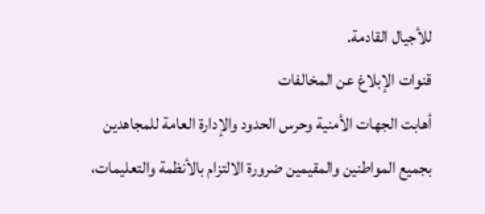للأجيال القادمة.
قنوات الإبلاغ عن المخالفات
أهابت الجهات الأمنية وحرس الحدود والإدارة العامة للمجاهدين بجميع المواطنين والمقيمين ضرورة الالتزام بالأنظمة والتعليمات،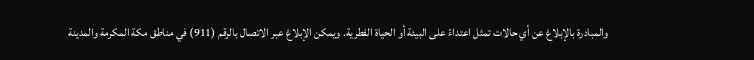والمبادرة بالإبلاغ عن أي حالات تمثل اعتداءً على البيئة أو الحياة الفطرية. ويمكن الإبلاغ عبر الاتصال بالرقم (911) في مناطق مكة المكرمة والمدينة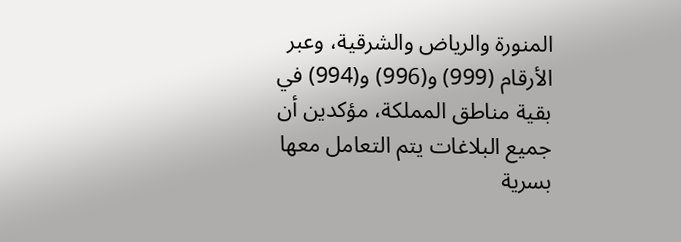المنورة والرياض والشرقية، وعبر الأرقام (999) و(996) و(994) في بقية مناطق المملكة، مؤكدين أن جميع البلاغات يتم التعامل معها بسرية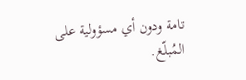تامة ودون أي مسؤولية على المُبلّغ.